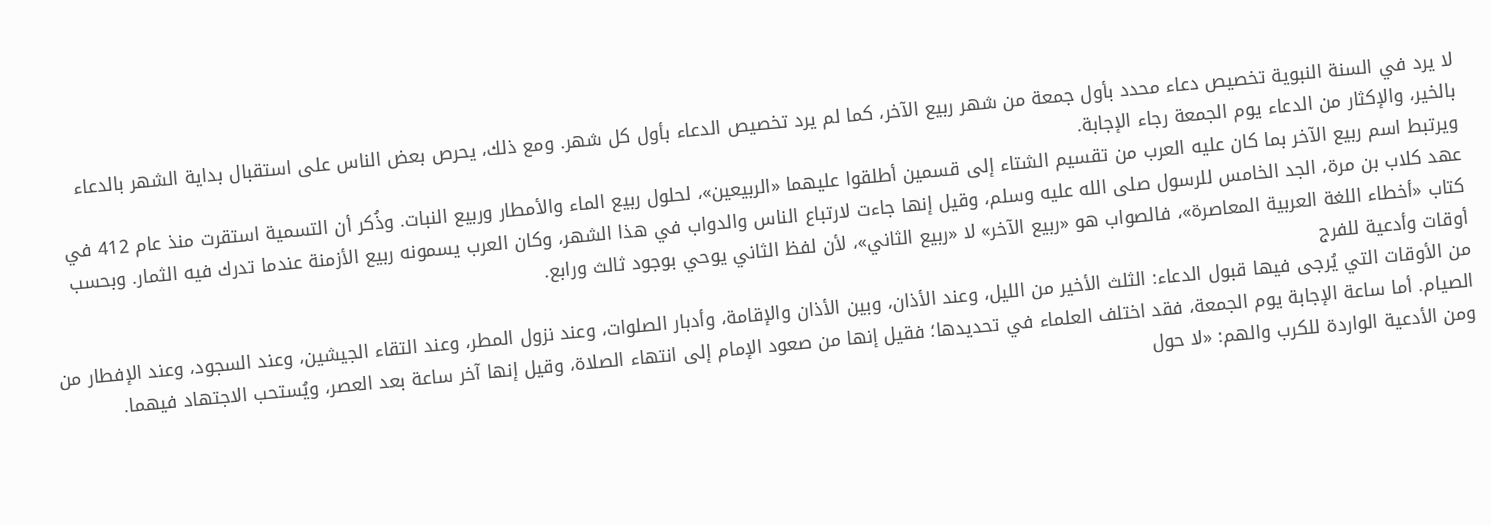لا يرد في السنة النبوية تخصيص دعاء محدد بأول جمعة من شهر ربيع الآخر، كما لم يرد تخصيص الدعاء بأول كل شهر. ومع ذلك، يحرص بعض الناس على استقبال بداية الشهر بالدعاء بالخير، والإكثار من الدعاء يوم الجمعة رجاء الإجابة.
ويرتبط اسم ربيع الآخر بما كان عليه العرب من تقسيم الشتاء إلى قسمين أطلقوا عليهما «الربيعين»، لحلول ربيع الماء والأمطار وربيع النبات. وذُكر أن التسمية استقرت منذ عام 412 في عهد كلاب بن مرة، الجد الخامس للرسول صلى الله عليه وسلم، وقيل إنها جاءت لارتباع الناس والدواب في هذا الشهر، وكان العرب يسمونه ربيع الأزمنة عندما تدرك فيه الثمار. وبحسب كتاب «أخطاء اللغة العربية المعاصرة»، فالصواب هو «ربيع الآخر» لا «ربيع الثاني»، لأن لفظ الثاني يوحي بوجود ثالث ورابع.
أوقات وأدعية للفرج
من الأوقات التي يُرجى فيها قبول الدعاء: الثلث الأخير من الليل، وعند الأذان، وبين الأذان والإقامة، وأدبار الصلوات، وعند نزول المطر، وعند التقاء الجيشين، وعند السجود، وعند الإفطار من الصيام. أما ساعة الإجابة يوم الجمعة، فقد اختلف العلماء في تحديدها؛ فقيل إنها من صعود الإمام إلى انتهاء الصلاة، وقيل إنها آخر ساعة بعد العصر، ويُستحب الاجتهاد فيهما.
ومن الأدعية الواردة للكرب والهم: «لا حول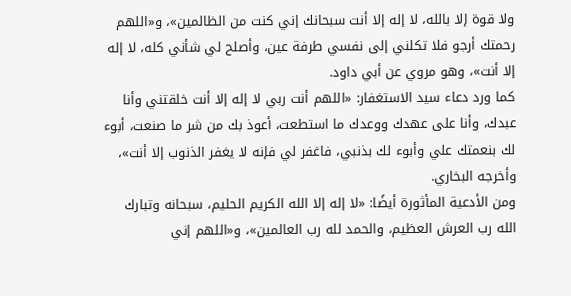ولا قوة إلا بالله، لا إله إلا أنت سبحانك إني كنت من الظالمين»، و«اللهم رحمتك أرجو فلا تكلني إلى نفسي طرفة عين، وأصلح لي شأني كله، لا إله إلا أنت»، وهو مروي عن أبي داود.
كما ورد دعاء سيد الاستغفار: «اللهم أنت ربي لا إله إلا أنت خلقتني وأنا عبدك، وأنا على عهدك ووعدك ما استطعت، أعوذ بك من شر ما صنعت، أبوء لك بنعمتك علي وأبوء لك بذنبي، فاغفر لي فإنه لا يغفر الذنوب إلا أنت»، وأخرجه البخاري.
ومن الأدعية المأثورة أيضًا: «لا إله إلا الله الكريم الحليم، سبحانه وتبارك الله رب العرش العظيم، والحمد لله رب العالمين»، و«اللهم إني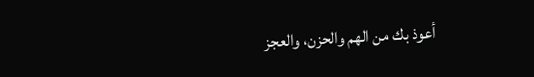أعوذ بك من الهم والحزن، والعجز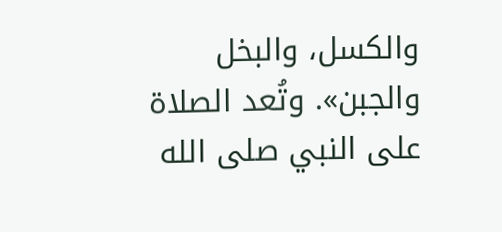والكسل، والبخل والجبن». وتُعد الصلاة على النبي صلى الله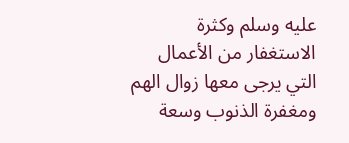عليه وسلم وكثرة الاستغفار من الأعمال التي يرجى معها زوال الهم ومغفرة الذنوب وسعة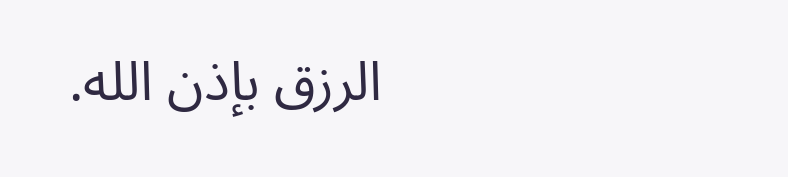الرزق بإذن الله.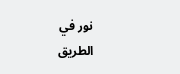نور في الطريق